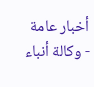أخبار عامة - وكالة أنباء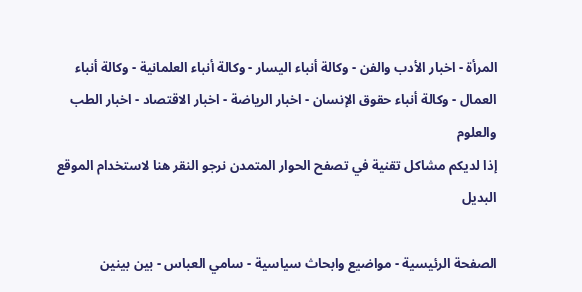المرأة - اخبار الأدب والفن - وكالة أنباء اليسار - وكالة أنباء العلمانية - وكالة أنباء العمال - وكالة أنباء حقوق الإنسان - اخبار الرياضة - اخبار الاقتصاد - اخبار الطب والعلوم
إذا لديكم مشاكل تقنية في تصفح الحوار المتمدن نرجو النقر هنا لاستخدام الموقع البديل

الصفحة الرئيسية - مواضيع وابحاث سياسية - سامي العباس - بين بينين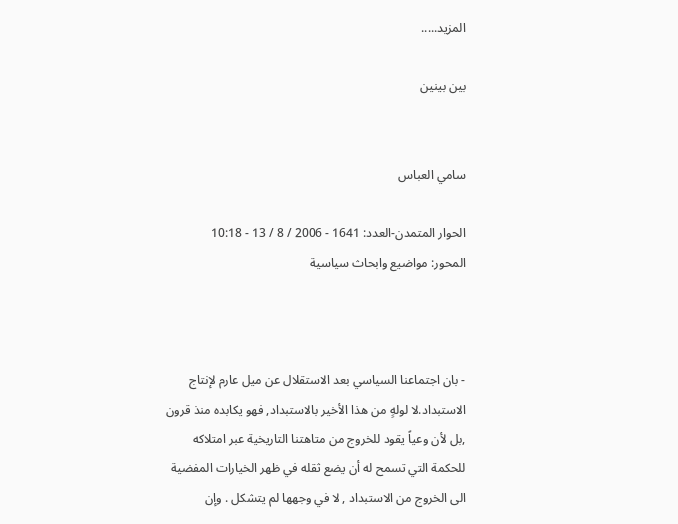المزيد.....

بين بينين


سامي العباس

الحوار المتمدن-العدد: 1641 - 2006 / 8 / 13 - 10:18
المحور: مواضيع وابحاث سياسية



- بان اجتماعنا السياسي بعد الاستقلال عن ميل عارم لإنتاج الاستبداد.لا لولهٍ من هذا الأخير بالاستبداد, فهو يكابده منذ قرون ,بل لأن وعياً يقود للخروج من متاهتنا التاريخية عبر امتلاكه للحكمة التي تسمح له أن يضع ثقله في ظهر الخيارات المفضية الى الخروج من الاستبداد , لا في وجهها لم يتشكل . وإن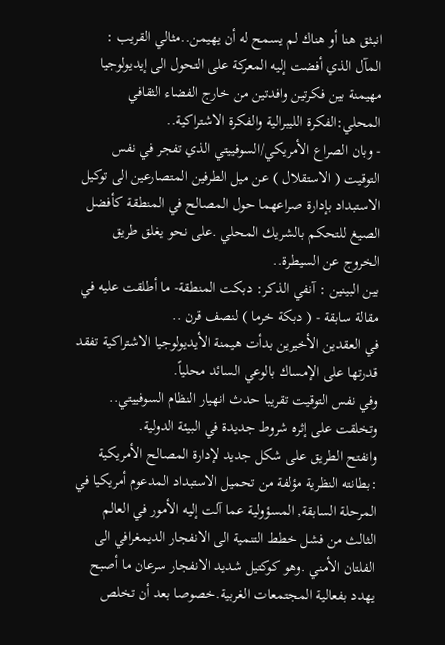انبثق هنا أو هناك لم يسمح له أن يهيمن..مثالي القريب :
المآل الذي أفضت إليه المعركة على التحول الى إيديولوجيا مهيمنة بين فكرتين وافدتين من خارج الفضاء الثقافي المحلي:الفكرة الليبرالية والفكرة الاشتراكية..
- وبان الصراع الأمريكي/السوفييتي الذي تفجر في نفس التوقيت ( الاستقلال ) عن ميل الطرفين المتصارعين الى توكيل الاستبداد بإدارة صراعهما حول المصالح في المنطقة كأفضل الصيغ للتحكم بالشريك المحلي .على نحو يغلق طريق الخروج عن السيطرة..
بين البينين : آنفي الذكر: دبكت المنطقة- ما أطلقت عليه في مقالة سابقة - ( دبكة خرما ) لنصف قرن ..
في العقدين الأخيرين بدأت هيمنة الأيديولوجيا الاشتراكية تفقد قدرتها على الإمساك بالوعي السائد محلياً.
وفي نفس التوقيت تقريبا حدث انهيار النظام السوفييتي.. وتخلقت على إثره شروط جديدة في البيئة الدولية.
وانفتح الطريق على شكل جديد لإدارة المصالح الأمريكية :بطانته النظرية مؤلفة من تحميل الاستبداد المدعوم أمريكيا في المرحلة السابقة, المسؤولية عما آلت إليه الأمور في العالم الثالث من فشل خطط التنمية الى الانفجار الديمغرافي الى الفلتان الأمني .وهو كوكتيل شديد الانفجار سرعان ما أصبح يهدد بفعالية المجتمعات الغربية.خصوصا بعد أن تخلص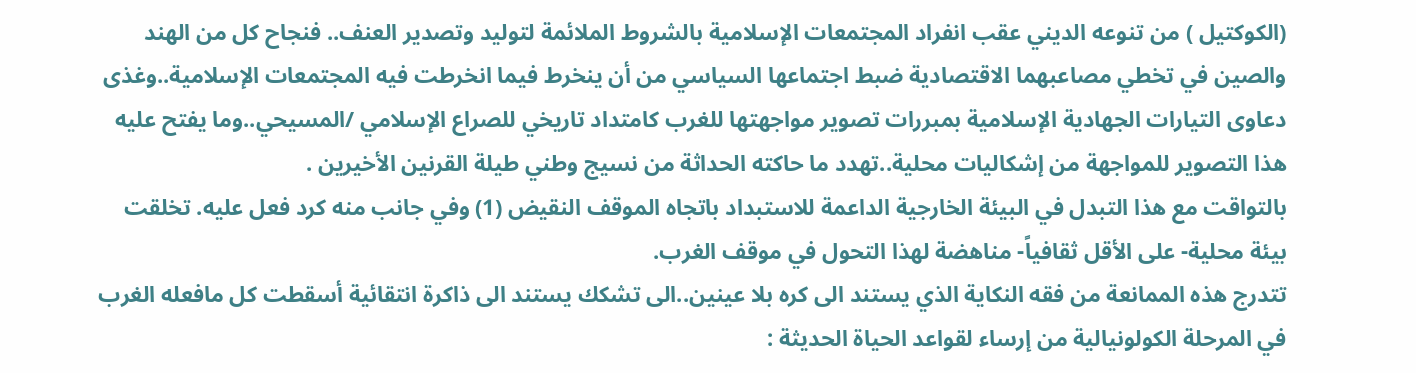(الكوكتيل ) من تنوعه الديني عقب انفراد المجتمعات الإسلامية بالشروط الملائمة لتوليد وتصدير العنف.. فنجاح كل من الهند والصين في تخطي مصاعبهما الاقتصادية ضبط اجتماعها السياسي من أن ينخرط فيما انخرطت فيه المجتمعات الإسلامية..وغذى دعاوى التيارات الجهادية الإسلامية بمبررات تصوير مواجهتها للغرب كامتداد تاريخي للصراع الإسلامي /المسيحي..وما يفتح عليه هذا التصوير للمواجهة من إشكاليات محلية..تهدد ما حاكته الحداثة من نسيج وطني طيلة القرنين الأخيرين .
بالتواقت مع هذا التبدل في البيئة الخارجية الداعمة للاستبداد باتجاه الموقف النقيض (1) وفي جانب منه كرد فعل عليه. تخلقت بيئة محلية- على الأقل ثقافياً- مناهضة لهذا التحول في موقف الغرب.
تتدرج هذه الممانعة من فقه النكاية الذي يستند الى كره بلا عينين..الى تشكك يستند الى ذاكرة انتقائية أسقطت كل مافعله الغرب في المرحلة الكولونيالية من إرساء لقواعد الحياة الحديثة :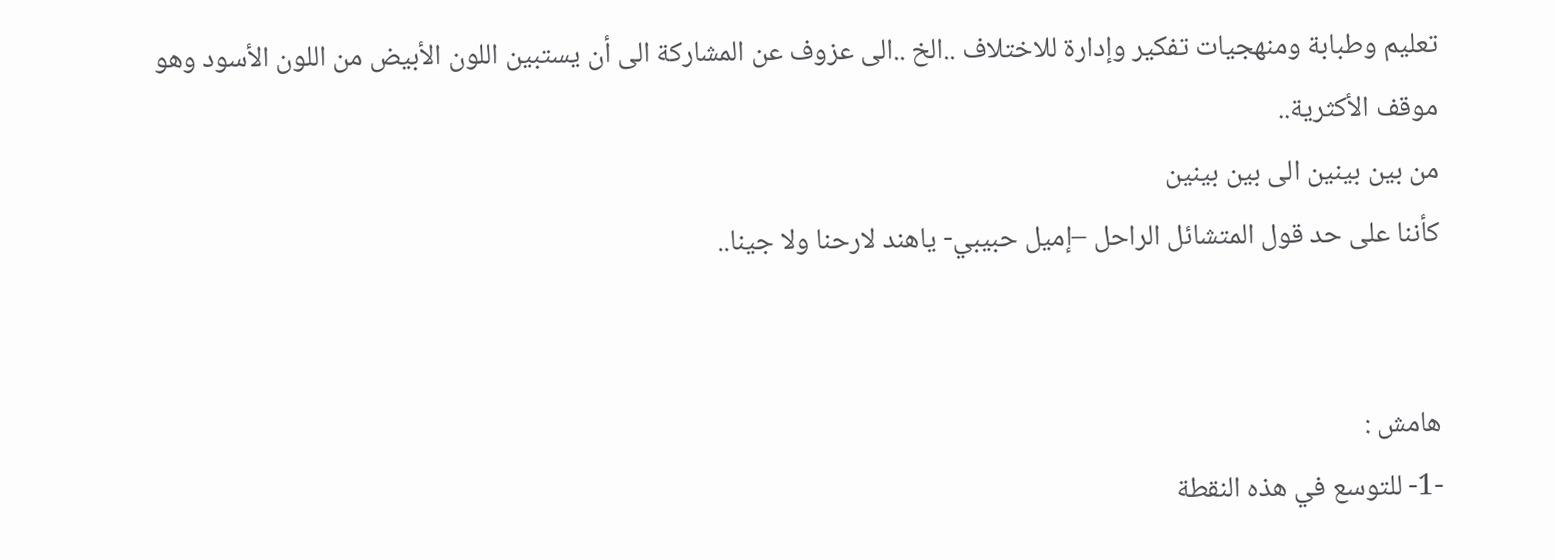تعليم وطبابة ومنهجيات تفكير وإدارة للاختلاف ..الخ ..الى عزوف عن المشاركة الى أن يستبين اللون الأبيض من اللون الأسود وهو موقف الأكثرية..
من بين بينين الى بين بينين
كأننا على حد قول المتشائل الراحل –إميل حبيبي- ياهند لارحنا ولا جينا..


هامش :
-1- للتوسع في هذه النقطة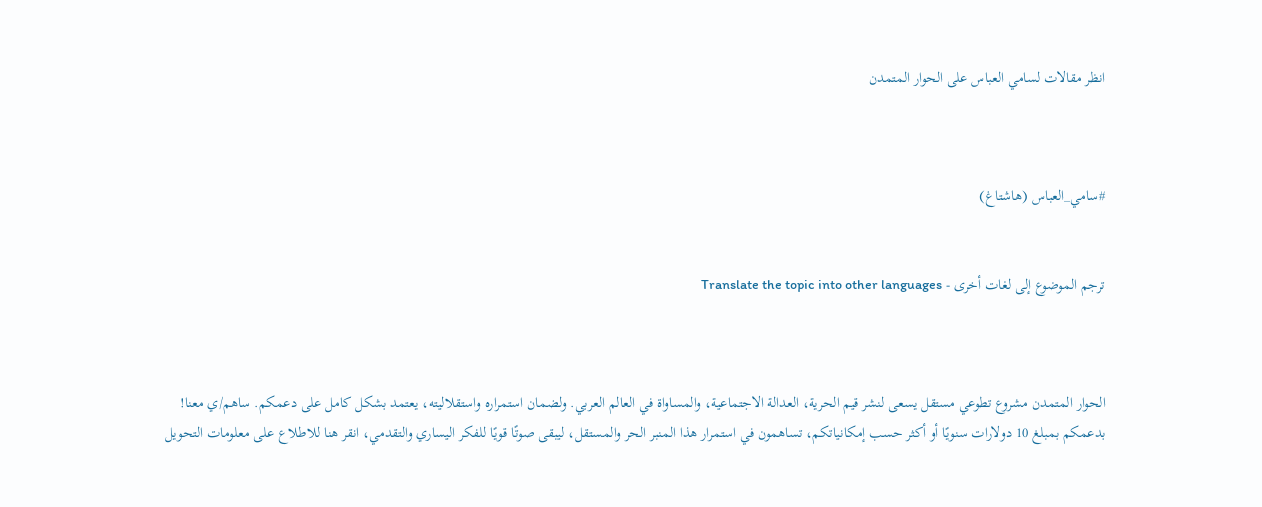انظر مقالات لسامي العباس على الحوار المتمدن



#سامي_العباس (هاشتاغ)


ترجم الموضوع إلى لغات أخرى - Translate the topic into other languages



الحوار المتمدن مشروع تطوعي مستقل يسعى لنشر قيم الحرية، العدالة الاجتماعية، والمساواة في العالم العربي. ولضمان استمراره واستقلاليته، يعتمد بشكل كامل على دعمكم. ساهم/ي معنا! بدعمكم بمبلغ 10 دولارات سنويًا أو أكثر حسب إمكانياتكم، تساهمون في استمرار هذا المنبر الحر والمستقل، ليبقى صوتًا قويًا للفكر اليساري والتقدمي، انقر هنا للاطلاع على معلومات التحويل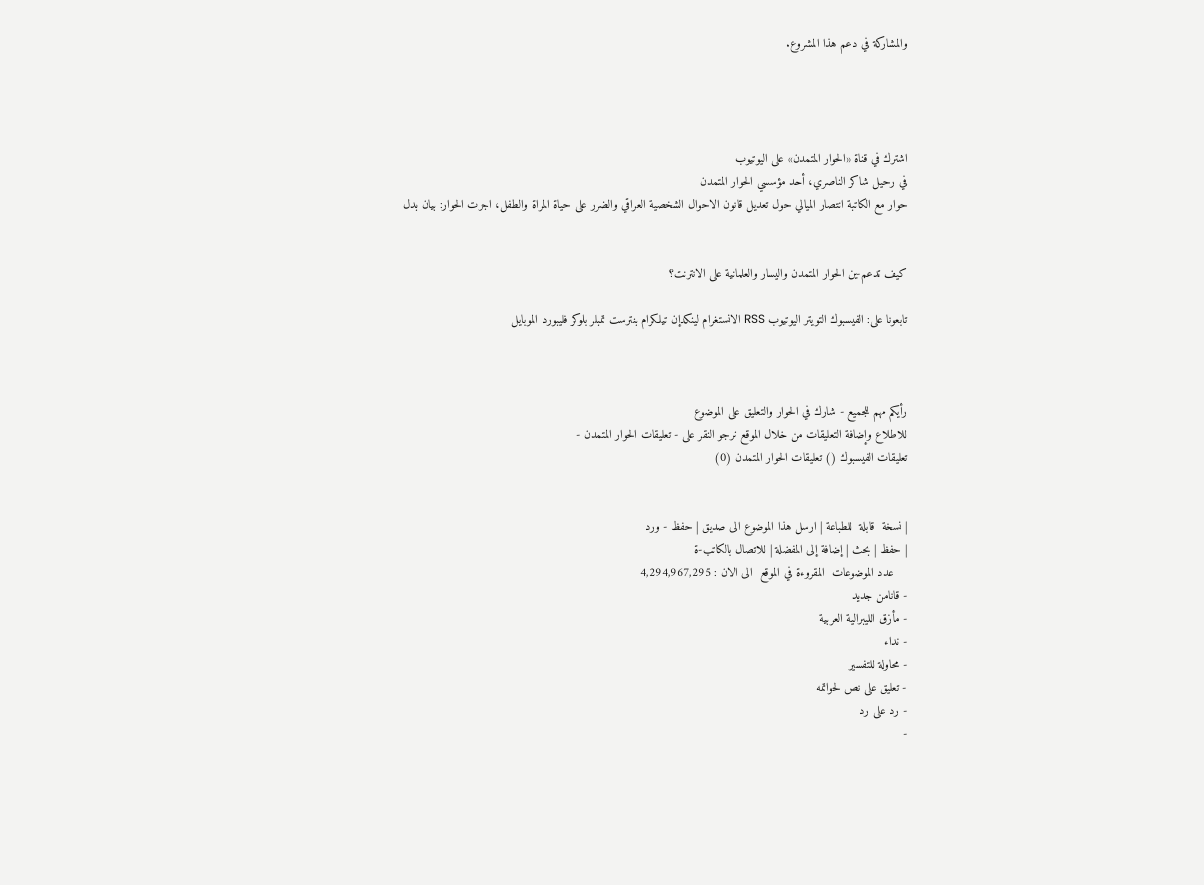والمشاركة في دعم هذا المشروع.




اشترك في قناة «الحوار المتمدن» على اليوتيوب
في رحيل شاكر الناصري، أحد مؤسسي الحوار المتمدن
حوار مع الكاتبة انتصار الميالي حول تعديل قانون الاحوال الشخصية العراقي والضرر على حياة المراة والطفل، اجرت الحوار: بيان بدل


كيف تدعم-ين الحوار المتمدن واليسار والعلمانية على الانترنت؟

تابعونا على: الفيسبوك التويتر اليوتيوب RSS الانستغرام لينكدإن تيلكرام بنترست تمبلر بلوكر فليبورد الموبايل



رأيكم مهم للجميع - شارك في الحوار والتعليق على الموضوع
للاطلاع وإضافة التعليقات من خلال الموقع نرجو النقر على - تعليقات الحوار المتمدن -
تعليقات الفيسبوك () تعليقات الحوار المتمدن (0)


| نسخة  قابلة  للطباعة | ارسل هذا الموضوع الى صديق | حفظ - ورد
| حفظ | بحث | إضافة إلى المفضلة | للاتصال بالكاتب-ة
    عدد الموضوعات  المقروءة في الموقع  الى الان : 4,294,967,295
- قانامن جديد
- مأزق الليبرالية العربية
- نداء
- محاولة للتفسير
- تعليق على نص لحواتمه
- رد على رد
-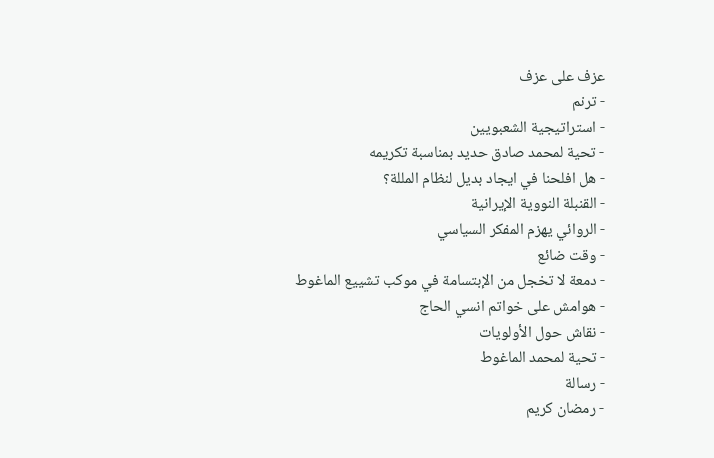عزف على عزف
- ترنم
- استراتيجية الشعبويين
- تحية لمحمد صادق حديد بمناسبة تكريمه
- هل افلحنا في ايجاد بديل لنظام المللة؟
- القنبلة النووية الإيرانية
- الروائي يهزم المفكر السياسي
- وقت ضائع
- دمعة لا تخجل من الإبتسامة في موكب تشييع الماغوط
- هوامش على خواتم انسي الحاج
- نقاش حول الأولويات
- تحية لمحمد الماغوط
- رسالة
- رمضان كريم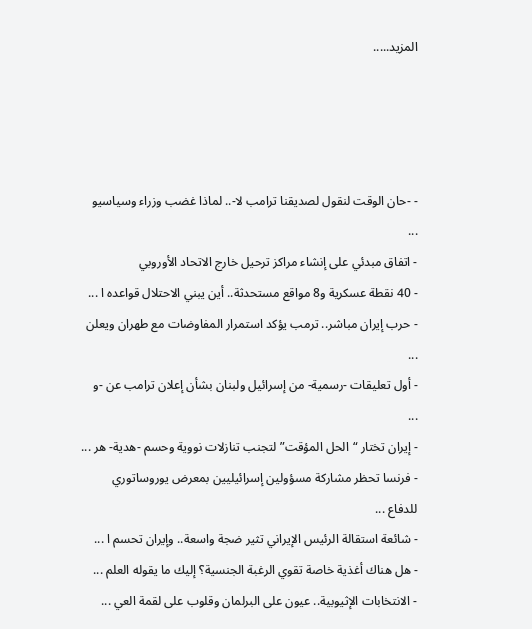المزيد.....




- -حان الوقت لنقول لصديقنا ترامب لا-.. لماذا غضب وزراء وسياسيو ...
- اتفاق مبدئي على إنشاء مراكز ترحيل خارج الاتحاد الأوروبي
- 40 نقطة عسكرية و8 مواقع مستحدثة.. أين يبني الاحتلال قواعده ا ...
- حرب إيران مباشر.. ترمب يؤكد استمرار المفاوضات مع طهران ويعلن ...
- أول تعليقات -رسمية- من إسرائيل ولبنان بشأن إعلان ترامب عن -و ...
- إيران تختار “الحل المؤقت” لتجنب تنازلات نووية وحسم -هدية- هر ...
- فرنسا تحظر مشاركة مسؤولين إسرائيليين بمعرض يوروساتوري للدفاع ...
- شائعة استقالة الرئيس الإيراني تثير ضجة واسعة.. وإيران تحسم ا ...
- هل هناك أغذية خاصة تقوي الرغبة الجنسية؟ إليك ما يقوله العلم ...
- الانتخابات الإثيوبية.. عيون على البرلمان وقلوب على لقمة العي ...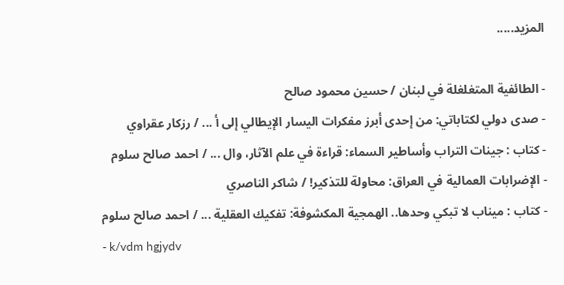المزيد.....

- الطائفية المتغلغلة في لبنان / حسين محمود صالح
- صدى دولي لكتاباتي: من إحدى أبرز مفكرات اليسار الإيطالي إلى أ ... / رزكار عقراوي
- كتاب : جينات التراب وأساطير السماء: قراءة في علم الآثار، وال ... / احمد صالح سلوم
- الإضرابات العمالية في العراق: محاولة للتذكير! / شاكر الناصري
- كتاب : ميناب لا تبكي وحدها.. الهمجية المكشوفة: تفكيك العقلية ... / احمد صالح سلوم
- k/vdm hgjydv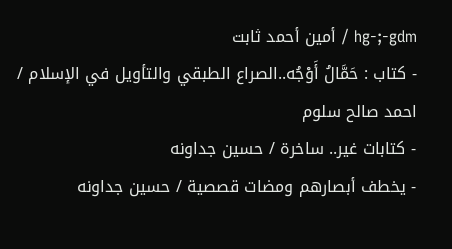hg-;-gdm / أمين أحمد ثابت
- كتاب : حَمَّالُ أَوْجُه..الصراع الطبقي والتأويل في الإسلام / احمد صالح سلوم
- كتابات غير.. ساخرة / حسين جداونه
- يخطف أبصارهم ومضات قصصية / حسين جداونه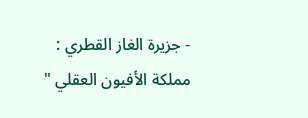- جزيرة الغاز القطري : مملكة الأفيون العقلي "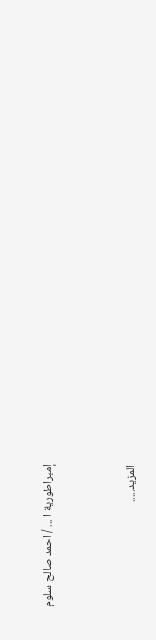إمبراطورية ا ... / احمد صالح سلوم


المزيد.....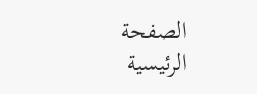الصفحة الرئيسية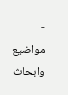- مواضيع وابحاث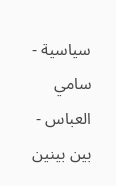سياسية - سامي العباس - بين بينين